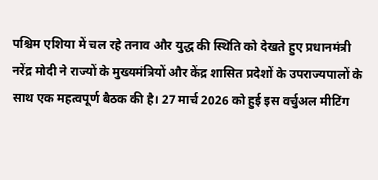पश्चिम एशिया में चल रहे तनाव और युद्ध की स्थिति को देखते हुए प्रधानमंत्री नरेंद्र मोदी ने राज्यों के मुख्यमंत्रियों और केंद्र शासित प्रदेशों के उपराज्यपालों के साथ एक महत्वपूर्ण बैठक की है। 27 मार्च 2026 को हुई इस वर्चुअल मीटिंग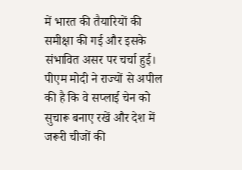में भारत की तैयारियों की समीक्षा की गई और इसके संभावित असर पर चर्चा हुई। पीएम मोदी ने राज्यों से अपील की है कि वे सप्लाई चेन को सुचारू बनाए रखें और देश में जरूरी चीजों की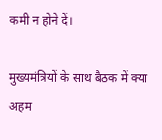कमी न होने दें।

मुख्यमंत्रियों के साथ बैठक में क्या अहम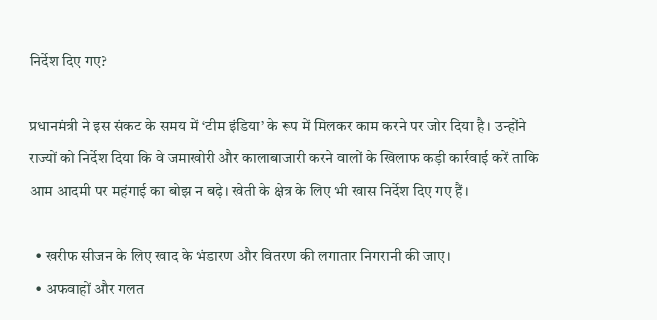निर्देश दिए गए?

प्रधानमंत्री ने इस संकट के समय में ‘टीम इंडिया’ के रूप में मिलकर काम करने पर जोर दिया है। उन्होंने राज्यों को निर्देश दिया कि वे जमाखोरी और कालाबाजारी करने वालों के खिलाफ कड़ी कार्रवाई करें ताकि आम आदमी पर महंगाई का बोझ न बढ़े। खेती के क्षेत्र के लिए भी खास निर्देश दिए गए हैं।

  • खरीफ सीजन के लिए खाद के भंडारण और वितरण की लगातार निगरानी की जाए।
  • अफवाहों और गलत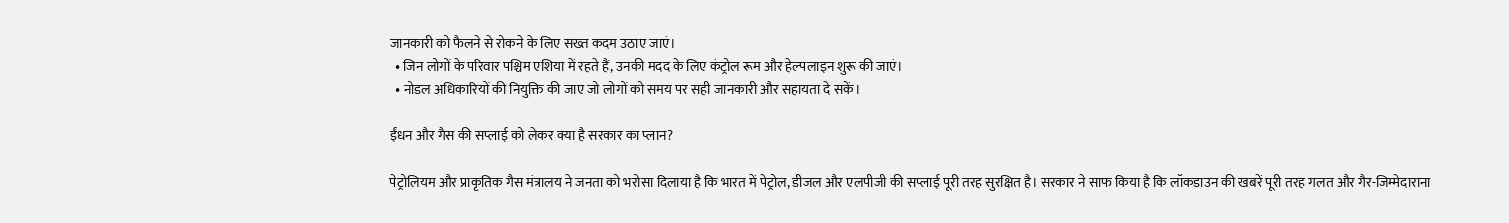जानकारी को फैलने से रोकने के लिए सख्त कदम उठाए जाएं।
  • जिन लोगों के परिवार पश्चिम एशिया में रहते हैं, उनकी मदद के लिए कंट्रोल रूम और हेल्पलाइन शुरू की जाएं।
  • नोडल अधिकारियों की नियुक्ति की जाए जो लोगों को समय पर सही जानकारी और सहायता दे सकें।

ईंधन और गैस की सप्लाई को लेकर क्या है सरकार का प्लान?

पेट्रोलियम और प्राकृतिक गैस मंत्रालय ने जनता को भरोसा दिलाया है कि भारत में पेट्रोल, डीजल और एलपीजी की सप्लाई पूरी तरह सुरक्षित है। सरकार ने साफ किया है कि लॉकडाउन की खबरें पूरी तरह गलत और गैर-जिम्मेदाराना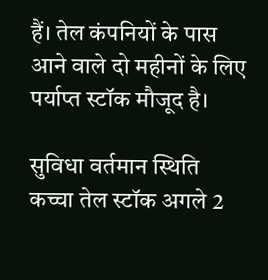हैं। तेल कंपनियों के पास आने वाले दो महीनों के लिए पर्याप्त स्टॉक मौजूद है।

सुविधा वर्तमान स्थिति
कच्चा तेल स्टॉक अगले 2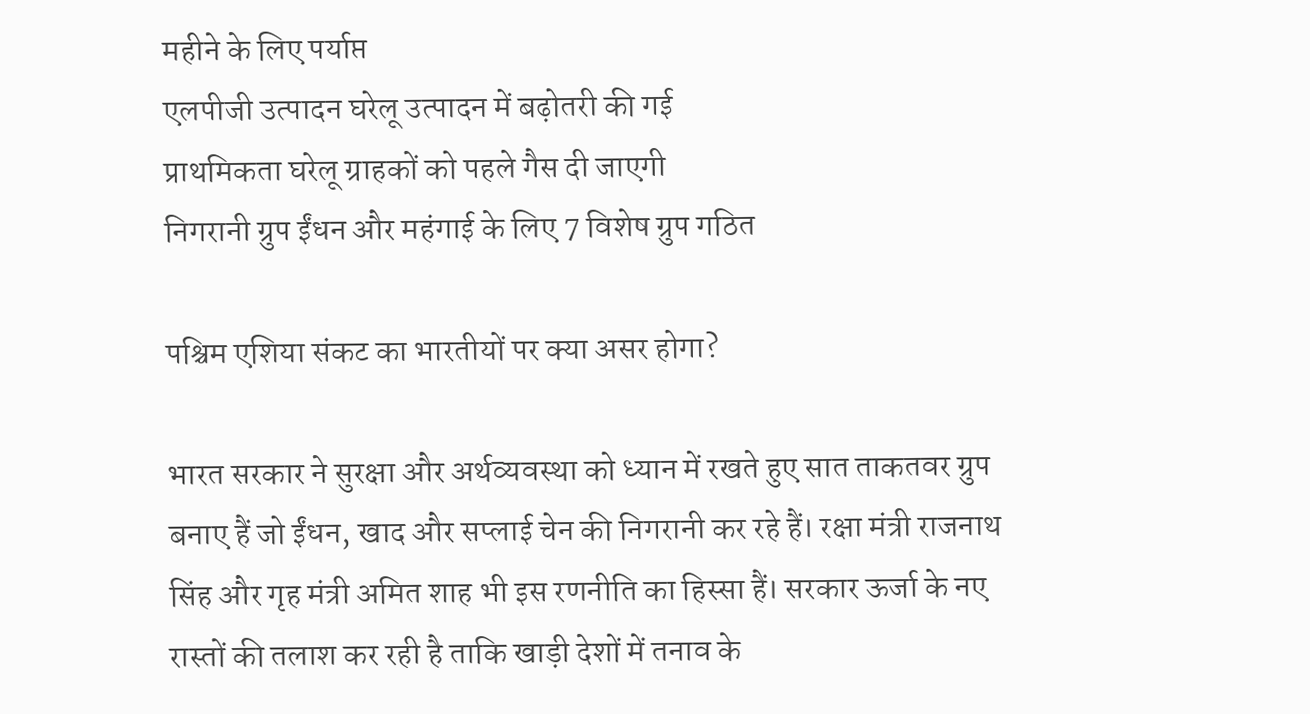महीने के लिए पर्याप्त
एलपीजी उत्पादन घरेलू उत्पादन में बढ़ोतरी की गई
प्राथमिकता घरेलू ग्राहकों को पहले गैस दी जाएगी
निगरानी ग्रुप ईंधन और महंगाई के लिए 7 विशेष ग्रुप गठित

पश्चिम एशिया संकट का भारतीयों पर क्या असर होगा?

भारत सरकार ने सुरक्षा और अर्थव्यवस्था को ध्यान में रखते हुए सात ताकतवर ग्रुप बनाए हैं जो ईंधन, खाद और सप्लाई चेन की निगरानी कर रहे हैं। रक्षा मंत्री राजनाथ सिंह और गृह मंत्री अमित शाह भी इस रणनीति का हिस्सा हैं। सरकार ऊर्जा के नए रास्तों की तलाश कर रही है ताकि खाड़ी देशों में तनाव के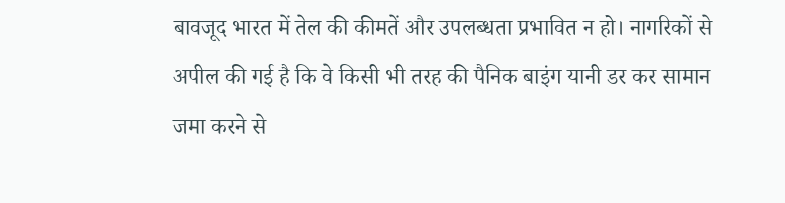बावजूद भारत में तेल की कीमतें और उपलब्धता प्रभावित न हो। नागरिकों से अपील की गई है कि वे किसी भी तरह की पैनिक बाइंग यानी डर कर सामान जमा करने से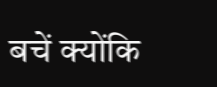बचें क्योंकि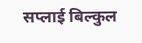सप्लाई बिल्कुल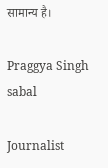सामान्य है।

Praggya Singh sabal

Journalist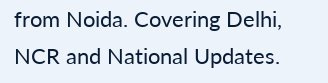from Noida. Covering Delhi, NCR and National Updates.